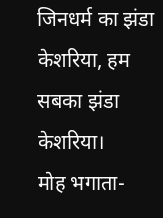जिनधर्म का झंडा केशरिया, हम सबका झंडा केशरिया।
मोह भगाता-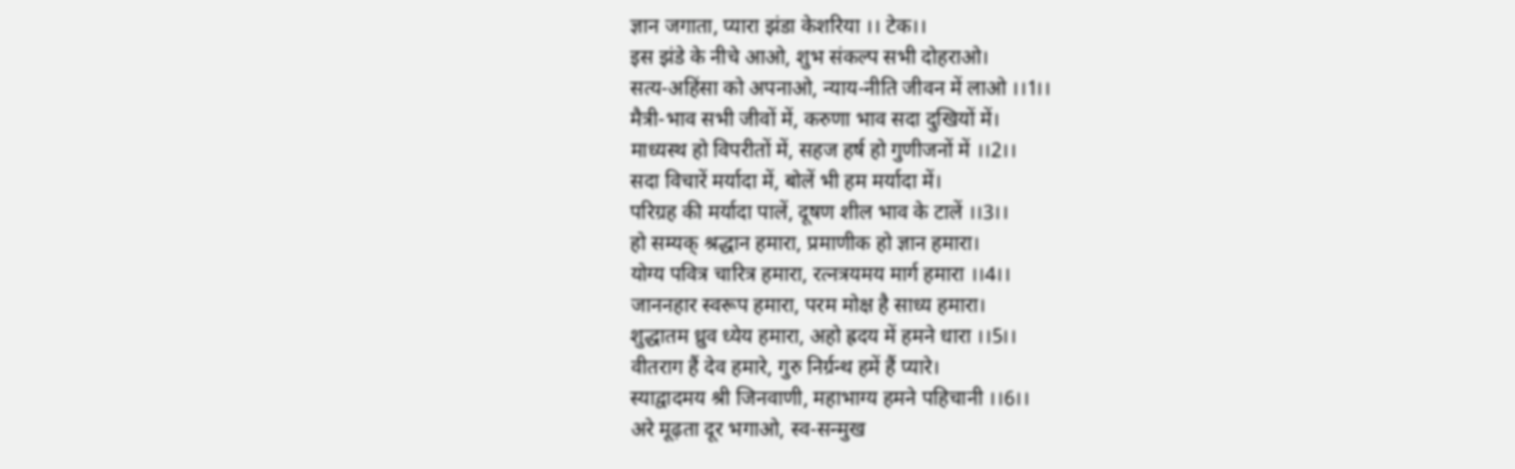ज्ञान जगाता, प्यारा झंडा केशरिया ।। टेक।।
इस झंडे के नीचे आओ, शुभ संकल्प सभी दोहराओ।
सत्य-अहिंसा को अपनाओ, न्याय-नीति जीवन में लाओ ।।1।।
मैत्री-भाव सभी जीवों में, करुणा भाव सदा दुखियों में।
माध्यस्थ हो विपरीतों में, सहज हर्ष हो गुणीजनों में ।।2।।
सदा विचारें मर्यादा में, बोलें भी हम मर्यादा में।
परिग्रह की मर्यादा पालें, दूषण शील भाव के टालें ।।3।।
हो सम्यक् श्रद्धान हमारा, प्रमाणीक हो ज्ञान हमारा।
योग्य पवित्र चारित्र हमारा, रत्नत्रयमय मार्ग हमारा ।।4।।
जाननहार स्वरूप हमारा, परम मोक्ष है साध्य हमारा।
शुद्धातम ध्रुव ध्येय हमारा, अहो ह्रदय में हमने धारा ।।5।।
वीतराग हैं देव हमारे, गुरु निर्ग्रन्थ हमें हैं प्यारे।
स्याद्वादमय श्री जिनवाणी, महाभाग्य हमने पहिचानी ।।6।।
अरे मूढ़ता दूर भगाओ, स्व-सन्मुख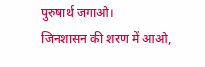पुरुषार्थ जगाओ।
जिनशासन की शरण में आओ,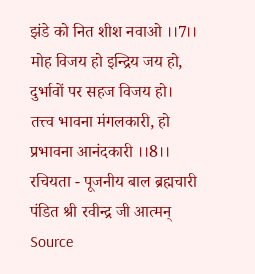झंडे को नित शीश नवाओ ।।7।।
मोह विजय हो इन्द्रिय जय हो, दुर्भावों पर सहज विजय हो।
तत्त्व भावना मंगलकारी, हो प्रभावना आनंदकारी ।।8।।
रचियता - पूजनीय बाल ब्रह्मचारी पंडित श्री रवीन्द्र जी आत्मन्
Source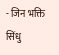- जिन भक्ति सिंधु